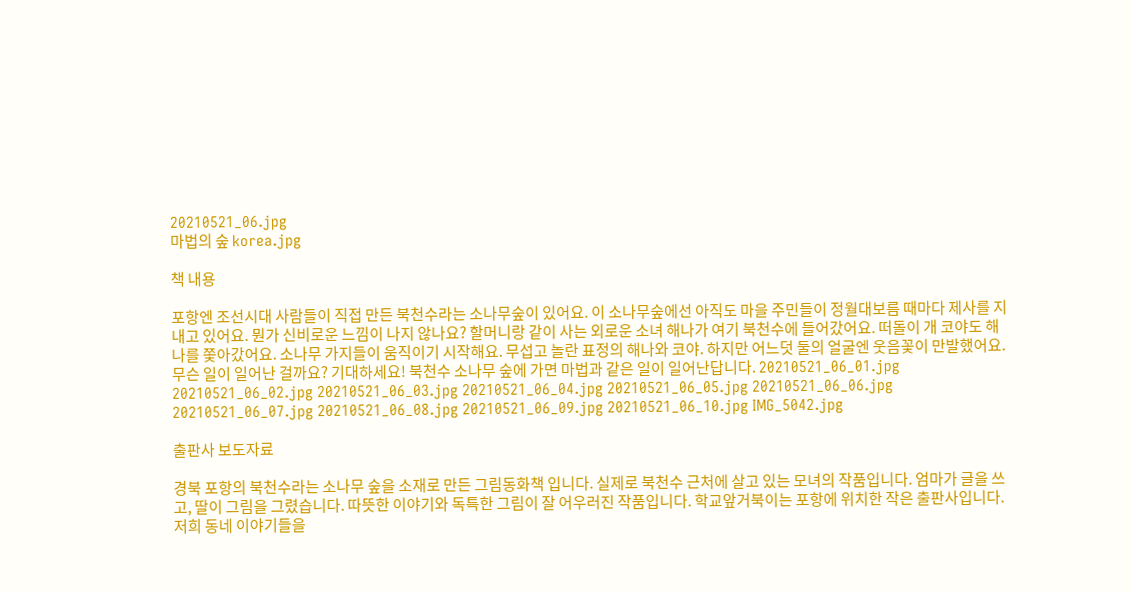20210521_06.jpg
마법의 숲 korea.jpg

책 내용

포항엔 조선시대 사람들이 직접 만든 북천수라는 소나무숲이 있어요. 이 소나무숲에선 아직도 마을 주민들이 정월대보름 때마다 제사를 지내고 있어요. 뭔가 신비로운 느낌이 나지 않나요? 할머니랑 같이 사는 외로운 소녀 해나가 여기 북천수에 들어갔어요. 떠돌이 개 코야도 해나를 쫓아갔어요. 소나무 가지들이 움직이기 시작해요. 무섭고 놀란 표정의 해나와 코야. 하지만 어느덧 둘의 얼굴엔 웃음꽃이 만발했어요. 무슨 일이 일어난 걸까요? 기대하세요! 북천수 소나무 숲에 가면 마법과 같은 일이 일어난답니다. 20210521_06_01.jpg 20210521_06_02.jpg 20210521_06_03.jpg 20210521_06_04.jpg 20210521_06_05.jpg 20210521_06_06.jpg 20210521_06_07.jpg 20210521_06_08.jpg 20210521_06_09.jpg 20210521_06_10.jpg IMG_5042.jpg

출판사 보도자료

경북 포항의 북천수라는 소나무 숲을 소재로 만든 그림동화책 입니다. 실제로 북천수 근처에 살고 있는 모녀의 작품입니다. 엄마가 글을 쓰고, 딸이 그림을 그렸습니다. 따뜻한 이야기와 독특한 그림이 잘 어우러진 작품입니다. 학교앞거북이는 포항에 위치한 작은 출판사입니다. 저희 동네 이야기들을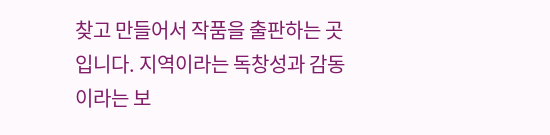찾고 만들어서 작품을 출판하는 곳입니다. 지역이라는 독창성과 감동이라는 보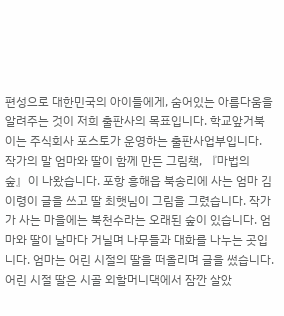편성으로 대한민국의 아이들에게, 숨어있는 아름다움을 알려주는 것이 저희 출판사의 목표입니다. 학교앞거북이는 주식회사 포스토가 운영하는 출판사업부입니다. 작가의 말 엄마와 딸이 함께 만든 그림책, 『마법의 숲』이 나왔습니다. 포항 흥해읍 북송리에 사는 엄마 김이령이 글을 쓰고 딸 최햇님이 그림을 그렸습니다. 작가가 사는 마을에는 북천수라는 오래된 숲이 있습니다. 엄마와 딸이 날마다 거닐며 나무들과 대화를 나누는 곳입니다. 엄마는 어린 시절의 딸을 떠올리며 글을 썼습니다. 어린 시절 딸은 시골 외할머니댁에서 잠깐 살았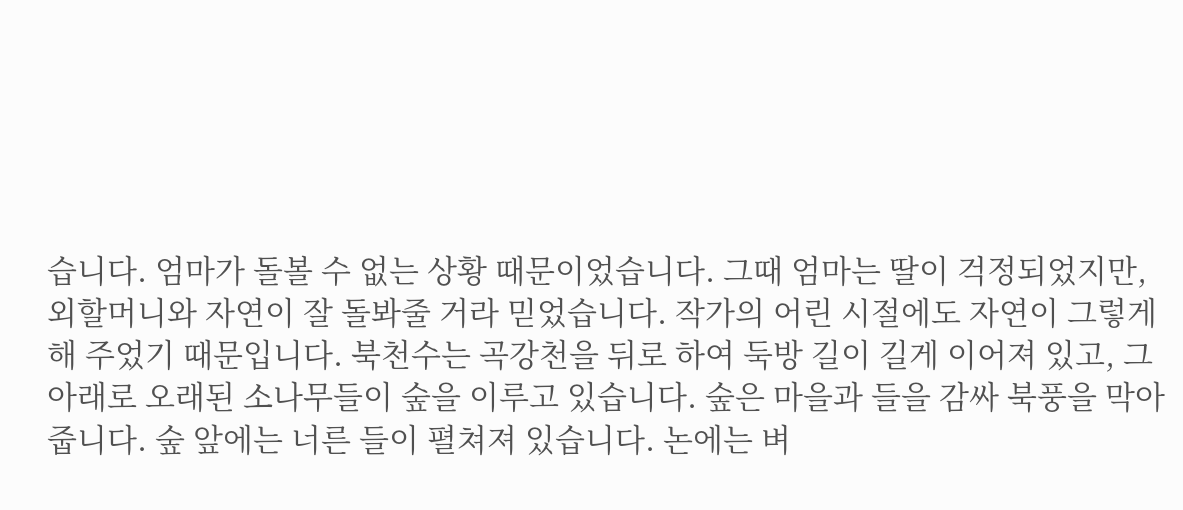습니다. 엄마가 돌볼 수 없는 상황 때문이었습니다. 그때 엄마는 딸이 걱정되었지만, 외할머니와 자연이 잘 돌봐줄 거라 믿었습니다. 작가의 어린 시절에도 자연이 그렇게 해 주었기 때문입니다. 북천수는 곡강천을 뒤로 하여 둑방 길이 길게 이어져 있고, 그 아래로 오래된 소나무들이 숲을 이루고 있습니다. 숲은 마을과 들을 감싸 북풍을 막아줍니다. 숲 앞에는 너른 들이 펼쳐져 있습니다. 논에는 벼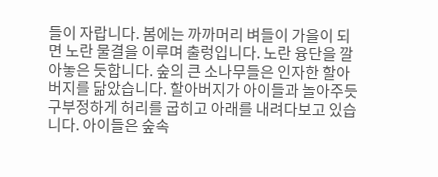들이 자랍니다. 봄에는 까까머리 벼들이 가을이 되면 노란 물결을 이루며 출렁입니다. 노란 융단을 깔아놓은 듯합니다. 숲의 큰 소나무들은 인자한 할아버지를 닮았습니다. 할아버지가 아이들과 놀아주듯 구부정하게 허리를 굽히고 아래를 내려다보고 있습니다. 아이들은 숲속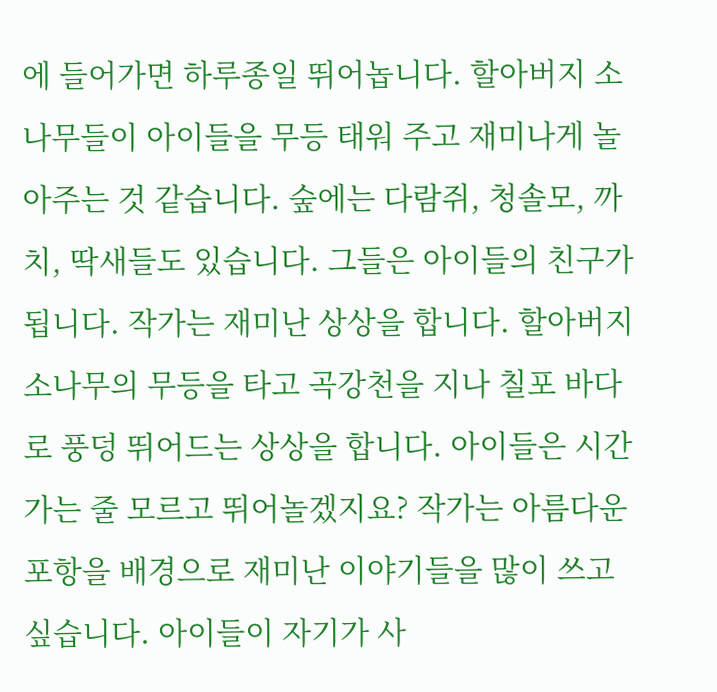에 들어가면 하루종일 뛰어놉니다. 할아버지 소나무들이 아이들을 무등 태워 주고 재미나게 놀아주는 것 같습니다. 숲에는 다람쥐, 청솔모, 까치, 딱새들도 있습니다. 그들은 아이들의 친구가 됩니다. 작가는 재미난 상상을 합니다. 할아버지 소나무의 무등을 타고 곡강천을 지나 칠포 바다로 풍덩 뛰어드는 상상을 합니다. 아이들은 시간 가는 줄 모르고 뛰어놀겠지요? 작가는 아름다운 포항을 배경으로 재미난 이야기들을 많이 쓰고 싶습니다. 아이들이 자기가 사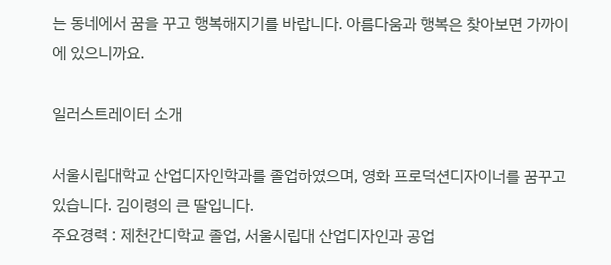는 동네에서 꿈을 꾸고 행복해지기를 바랍니다. 아름다움과 행복은 찾아보면 가까이에 있으니까요.

일러스트레이터 소개

서울시립대학교 산업디자인학과를 졸업하였으며, 영화 프로덕션디자이너를 꿈꾸고 있습니다. 김이령의 큰 딸입니다.
주요경력 : 제천간디학교 졸업, 서울시립대 산업디자인과 공업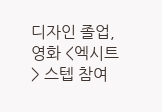디자인 졸업, 영화 <엑시트> 스텝 참여